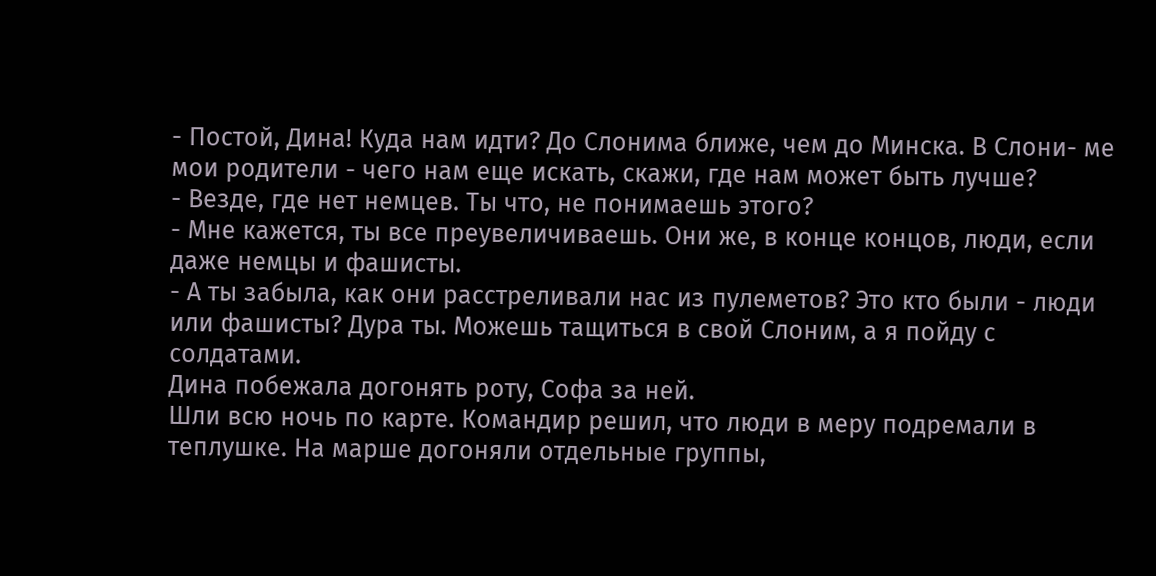- Постой, Дина! Куда нам идти? До Слонима ближе, чем до Минска. В Слони- ме мои родители - чего нам еще искать, скажи, где нам может быть лучше?
- Везде, где нет немцев. Ты что, не понимаешь этого?
- Мне кажется, ты все преувеличиваешь. Они же, в конце концов, люди, если даже немцы и фашисты.
- А ты забыла, как они расстреливали нас из пулеметов? Это кто были - люди или фашисты? Дура ты. Можешь тащиться в свой Слоним, а я пойду с солдатами.
Дина побежала догонять роту, Софа за ней.
Шли всю ночь по карте. Командир решил, что люди в меру подремали в теплушке. На марше догоняли отдельные группы,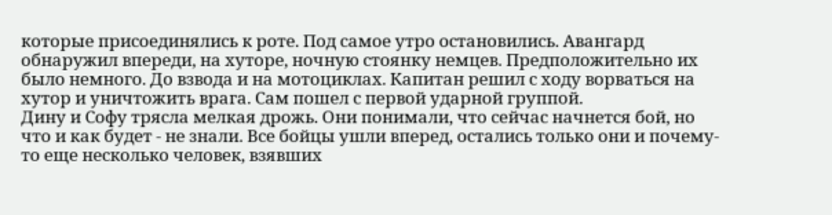которые присоединялись к роте. Под самое утро остановились. Авангард обнаружил впереди, на хуторе, ночную стоянку немцев. Предположительно их было немного. До взвода и на мотоциклах. Капитан решил с ходу ворваться на хутор и уничтожить врага. Сам пошел с первой ударной группой.
Дину и Софу трясла мелкая дрожь. Они понимали, что сейчас начнется бой, но что и как будет - не знали. Все бойцы ушли вперед, остались только они и почему- то еще несколько человек, взявших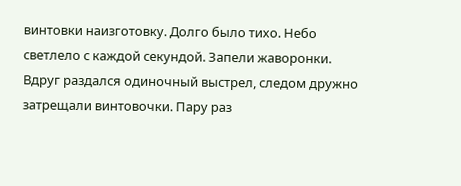винтовки наизготовку. Долго было тихо. Небо светлело с каждой секундой. Запели жаворонки. Вдруг раздался одиночный выстрел, следом дружно затрещали винтовочки. Пару раз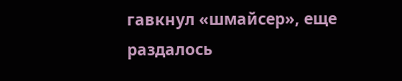гавкнул «шмайсер», еще раздалось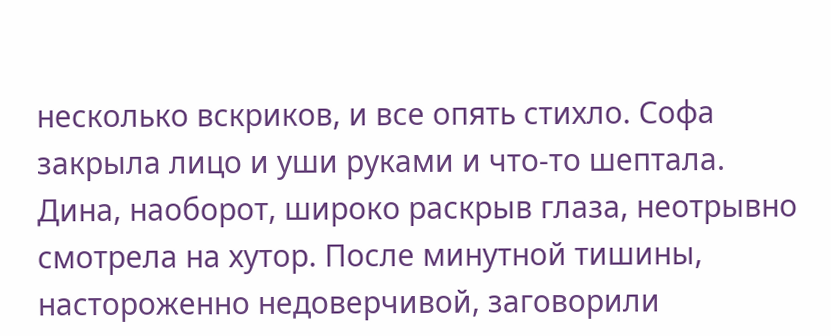несколько вскриков, и все опять стихло. Софа закрыла лицо и уши руками и что-то шептала. Дина, наоборот, широко раскрыв глаза, неотрывно смотрела на хутор. После минутной тишины, настороженно недоверчивой, заговорили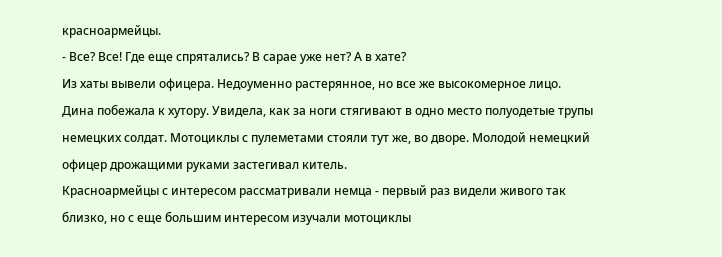красноармейцы.
- Все? Все! Где еще спрятались? В сарае уже нет? А в хате?
Из хаты вывели офицера. Недоуменно растерянное, но все же высокомерное лицо.
Дина побежала к хутору. Увидела, как за ноги стягивают в одно место полуодетые трупы немецких солдат. Мотоциклы с пулеметами стояли тут же, во дворе. Молодой немецкий офицер дрожащими руками застегивал китель.
Красноармейцы с интересом рассматривали немца - первый раз видели живого так близко, но с еще большим интересом изучали мотоциклы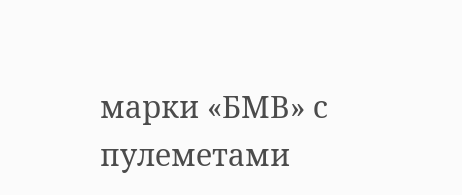марки «БМВ» с пулеметами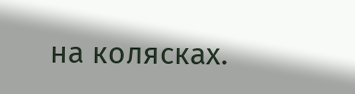на колясках.